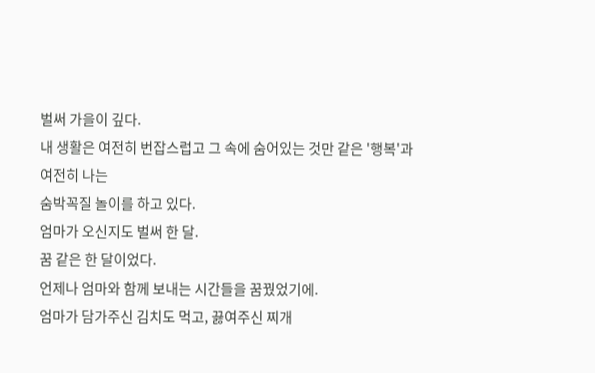벌써 가을이 깊다.
내 생활은 여전히 번잡스럽고 그 속에 숨어있는 것만 같은 '행복'과 여전히 나는
숨박꼭질 놀이를 하고 있다.
엄마가 오신지도 벌써 한 달.
꿈 같은 한 달이었다.
언제나 엄마와 함께 보내는 시간들을 꿈꿨었기에.
엄마가 담가주신 김치도 먹고, 끓여주신 찌개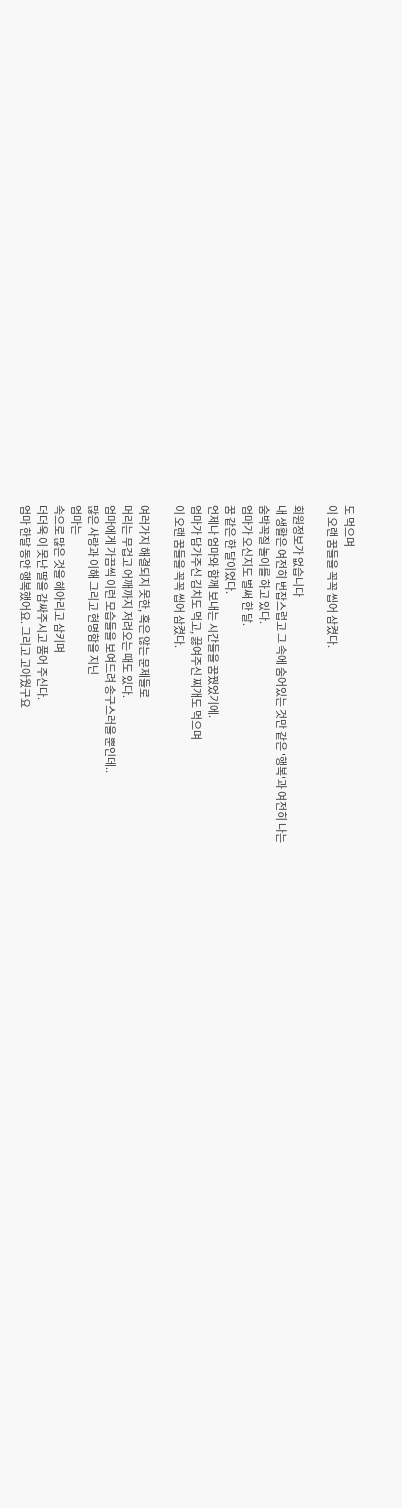도 먹으며
이 오랜 꿈들을 꼭꼭 씹어 삼켰다.

회원정보가 없습니다
내 생활은 여전히 번잡스럽고 그 속에 숨어있는 것만 같은 '행복'과 여전히 나는
숨박꼭질 놀이를 하고 있다.
엄마가 오신지도 벌써 한 달.
꿈 같은 한 달이었다.
언제나 엄마와 함께 보내는 시간들을 꿈꿨었기에.
엄마가 담가주신 김치도 먹고, 끓여주신 찌개도 먹으며
이 오랜 꿈들을 꼭꼭 씹어 삼켰다.

여러가지 해결되지 못한, 혹은 않는 문제들로
머리는 무겁고 어깨까지 저려오는 때도 있다.
엄마에게 가끔씩 이런 모습들을 보여드려 송구스러울 뿐인데..
많은 사랑과 이해 그리고 현명함을 지닌
엄마는
속으로 많은 것을 헤아리고 삼키며
더더욱 이 못난 딸을 감싸주시고 품어 주신다.
엄마 한달 동안 행복했어요. 그리고 고아웠구요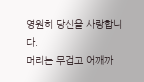영원히 당신을 사랑합니다.
머리는 무겁고 어깨까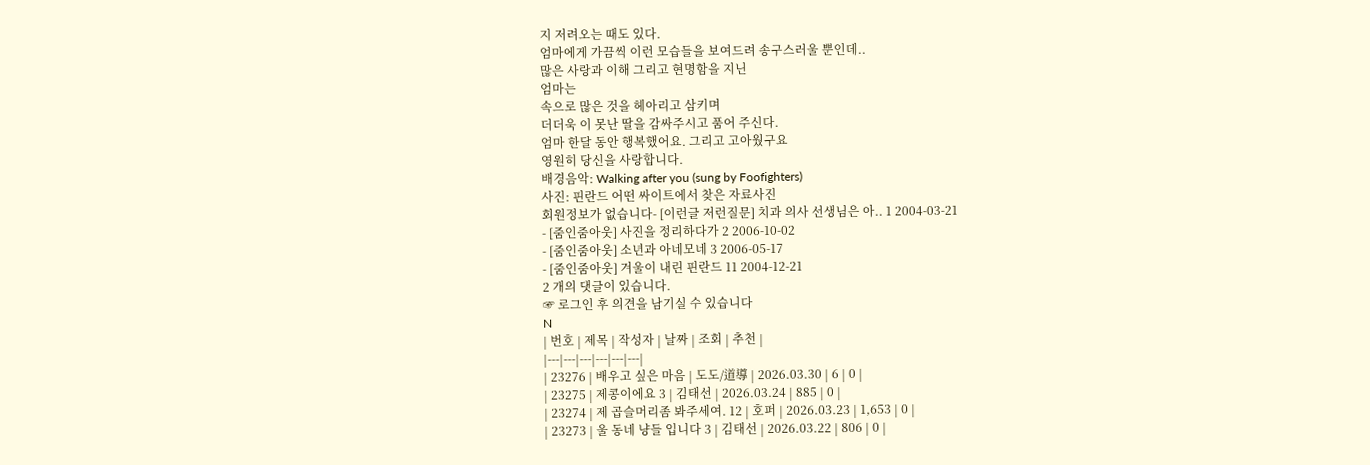지 저려오는 때도 있다.
엄마에게 가끔씩 이런 모습들을 보여드려 송구스러울 뿐인데..
많은 사랑과 이해 그리고 현명함을 지닌
엄마는
속으로 많은 것을 헤아리고 삼키며
더더욱 이 못난 딸을 감싸주시고 품어 주신다.
엄마 한달 동안 행복했어요. 그리고 고아웠구요
영원히 당신을 사랑합니다.
배경음악: Walking after you (sung by Foofighters)
사진: 핀란드 어떤 싸이트에서 찾은 자료사진
회원정보가 없습니다- [이런글 저런질문] 치과 의사 선생님은 아.. 1 2004-03-21
- [줌인줌아웃] 사진을 정리하다가 2 2006-10-02
- [줌인줌아웃] 소년과 아네모네 3 2006-05-17
- [줌인줌아웃] 겨울이 내린 핀란드 11 2004-12-21
2 개의 댓글이 있습니다.
☞ 로그인 후 의견을 남기실 수 있습니다
N
| 번호 | 제목 | 작성자 | 날짜 | 조회 | 추천 |
|---|---|---|---|---|---|
| 23276 | 배우고 싶은 마음 | 도도/道導 | 2026.03.30 | 6 | 0 |
| 23275 | 제콩이에요 3 | 김태선 | 2026.03.24 | 885 | 0 |
| 23274 | 제 곱슬머리좀 봐주세여. 12 | 호퍼 | 2026.03.23 | 1,653 | 0 |
| 23273 | 울 동네 냥들 입니다 3 | 김태선 | 2026.03.22 | 806 | 0 |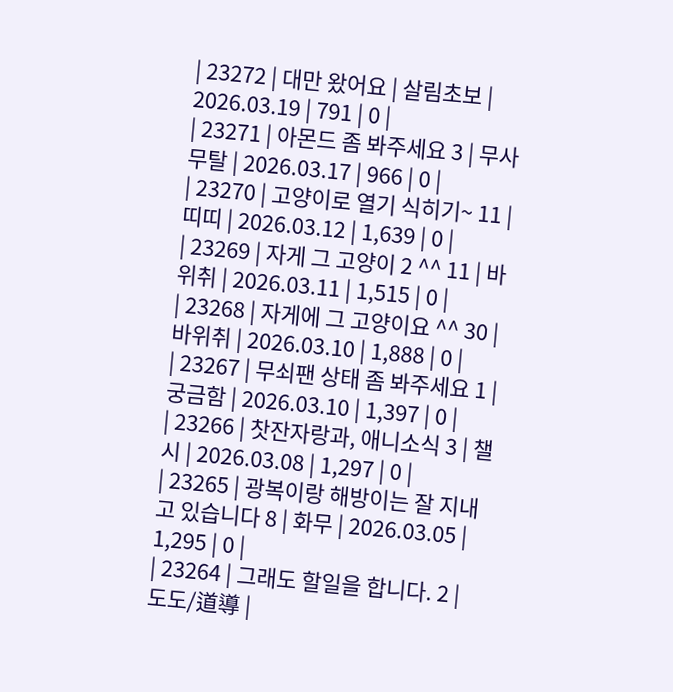| 23272 | 대만 왔어요 | 살림초보 | 2026.03.19 | 791 | 0 |
| 23271 | 아몬드 좀 봐주세요 3 | 무사무탈 | 2026.03.17 | 966 | 0 |
| 23270 | 고양이로 열기 식히기~ 11 | 띠띠 | 2026.03.12 | 1,639 | 0 |
| 23269 | 자게 그 고양이 2 ^^ 11 | 바위취 | 2026.03.11 | 1,515 | 0 |
| 23268 | 자게에 그 고양이요 ^^ 30 | 바위취 | 2026.03.10 | 1,888 | 0 |
| 23267 | 무쇠팬 상태 좀 봐주세요 1 | 궁금함 | 2026.03.10 | 1,397 | 0 |
| 23266 | 찻잔자랑과, 애니소식 3 | 챌시 | 2026.03.08 | 1,297 | 0 |
| 23265 | 광복이랑 해방이는 잘 지내고 있습니다 8 | 화무 | 2026.03.05 | 1,295 | 0 |
| 23264 | 그래도 할일을 합니다. 2 | 도도/道導 |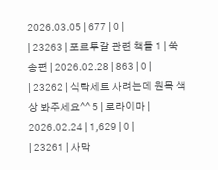2026.03.05 | 677 | 0 |
| 23263 | 포르투갈 관련 책들 1 | 쑥송편 | 2026.02.28 | 863 | 0 |
| 23262 | 식탁세트 사려는데 원목 색상 봐주세요^^ 5 | 로라이마 | 2026.02.24 | 1,629 | 0 |
| 23261 | 사막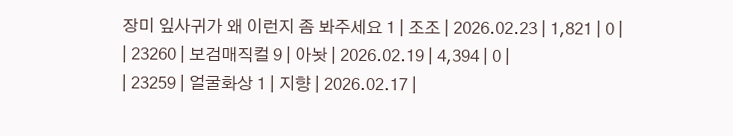장미 잎사귀가 왜 이런지 좀 봐주세요 1 | 조조 | 2026.02.23 | 1,821 | 0 |
| 23260 | 보검매직컬 9 | 아놧 | 2026.02.19 | 4,394 | 0 |
| 23259 | 얼굴화상 1 | 지향 | 2026.02.17 |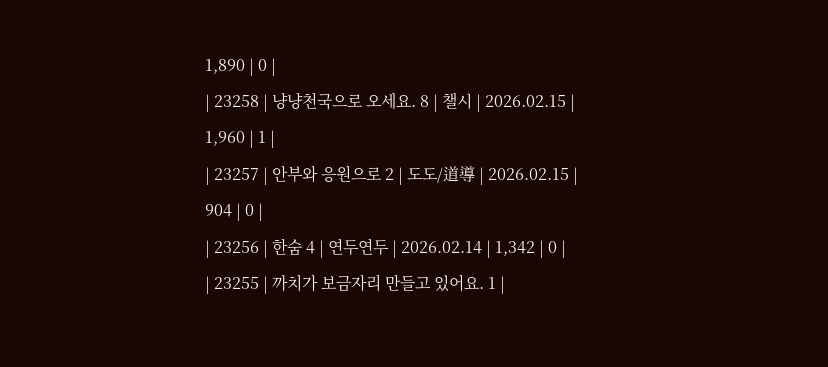1,890 | 0 |
| 23258 | 냥냥천국으로 오세요. 8 | 챌시 | 2026.02.15 | 1,960 | 1 |
| 23257 | 안부와 응원으로 2 | 도도/道導 | 2026.02.15 | 904 | 0 |
| 23256 | 한숨 4 | 연두연두 | 2026.02.14 | 1,342 | 0 |
| 23255 | 까치가 보금자리 만들고 있어요. 1 |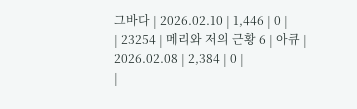그바다 | 2026.02.10 | 1,446 | 0 |
| 23254 | 메리와 저의 근황 6 | 아큐 | 2026.02.08 | 2,384 | 0 |
|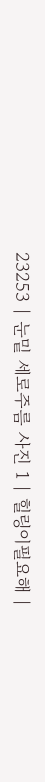23253 | 눈밑 세로주름 사진 1 | 힐링이필요해 |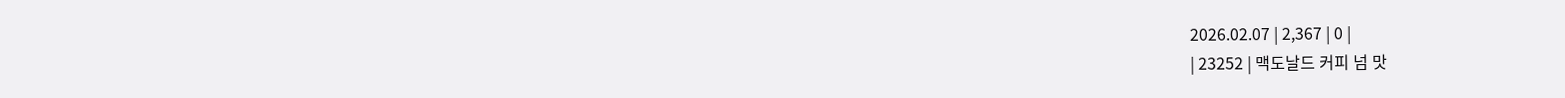2026.02.07 | 2,367 | 0 |
| 23252 | 맥도날드 커피 넘 맛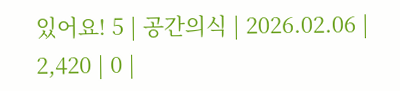있어요! 5 | 공간의식 | 2026.02.06 | 2,420 | 0 |